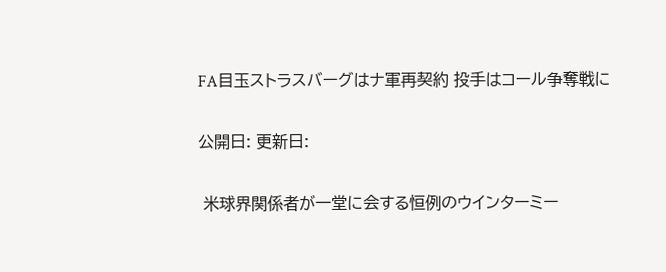FA目玉ストラスバーグはナ軍再契約 投手はコール争奪戦に

公開日: 更新日:

 米球界関係者が一堂に会する恒例のウインターミー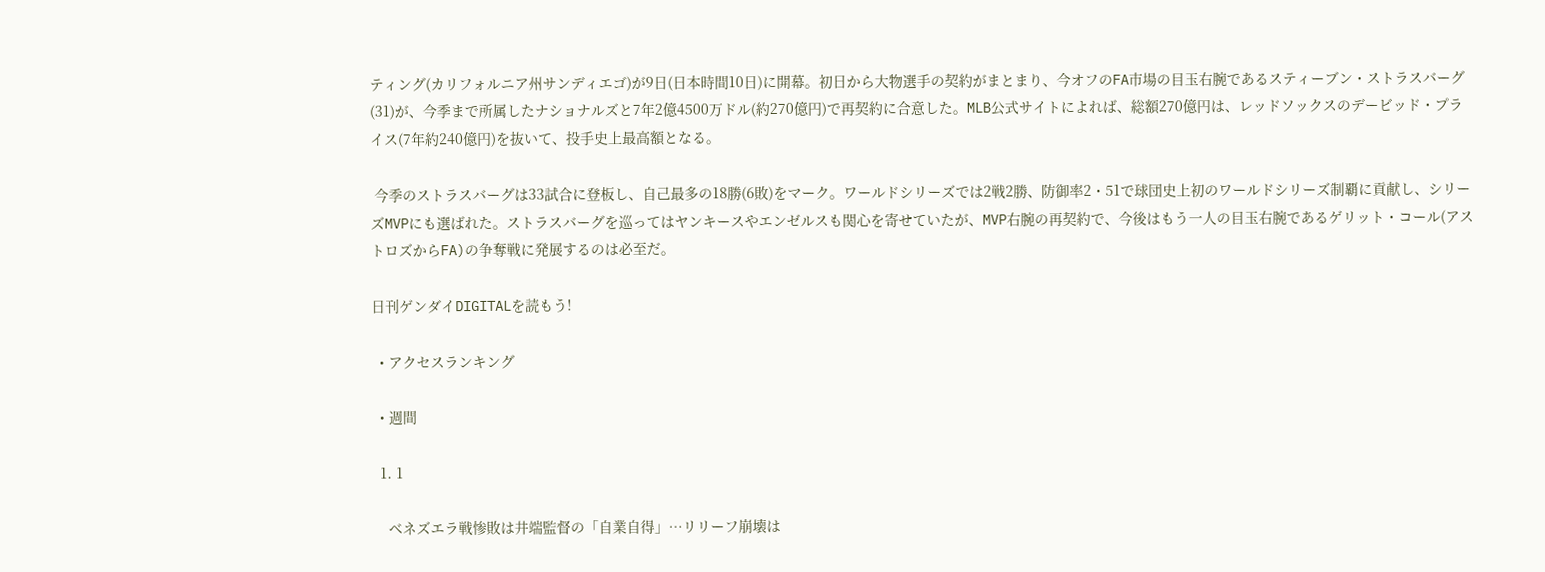ティング(カリフォルニア州サンディエゴ)が9日(日本時間10日)に開幕。初日から大物選手の契約がまとまり、今オフのFA市場の目玉右腕であるスティーブン・ストラスバーグ(31)が、今季まで所属したナショナルズと7年2億4500万ドル(約270億円)で再契約に合意した。MLB公式サイトによれば、総額270億円は、レッドソックスのデービッド・プライス(7年約240億円)を抜いて、投手史上最高額となる。

 今季のストラスバーグは33試合に登板し、自己最多の18勝(6敗)をマーク。ワールドシリーズでは2戦2勝、防御率2・51で球団史上初のワールドシリーズ制覇に貢献し、シリーズMVPにも選ばれた。ストラスバーグを巡ってはヤンキースやエンゼルスも関心を寄せていたが、MVP右腕の再契約で、今後はもう一人の目玉右腕であるゲリット・コール(アストロズからFA)の争奪戦に発展するのは必至だ。

日刊ゲンダイDIGITALを読もう!

  • アクセスランキング

  • 週間

  1. 1

    ベネズエラ戦惨敗は井端監督の「自業自得」…リリーフ崩壊は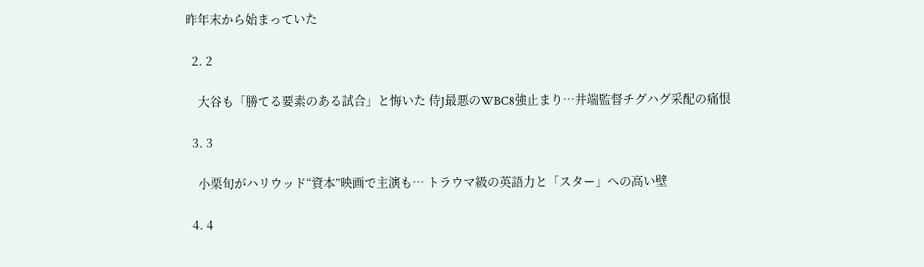昨年末から始まっていた

  2. 2

    大谷も「勝てる要素のある試合」と悔いた 侍J最悪のWBC8強止まり…井端監督チグハグ采配の痛恨

  3. 3

    小栗旬がハリウッド“資本”映画で主演も… トラウマ級の英語力と「スター」への高い壁

  4. 4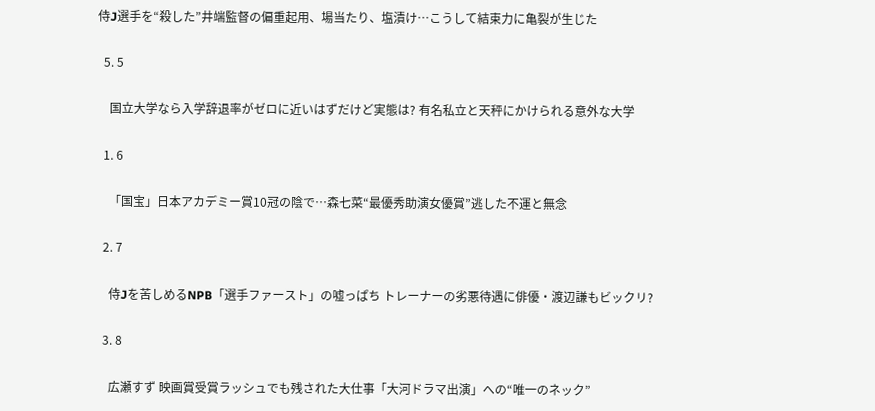侍J選手を“殺した”井端監督の偏重起用、場当たり、塩漬け…こうして結束力に亀裂が生じた

  5. 5

    国立大学なら入学辞退率がゼロに近いはずだけど実態は? 有名私立と天秤にかけられる意外な大学

  1. 6

    「国宝」日本アカデミー賞10冠の陰で…森七菜“最優秀助演女優賞”逃した不運と無念

  2. 7

    侍Jを苦しめるNPB「選手ファースト」の嘘っぱち トレーナーの劣悪待遇に俳優・渡辺謙もビックリ?

  3. 8

    広瀬すず 映画賞受賞ラッシュでも残された大仕事「大河ドラマ出演」への“唯一のネック”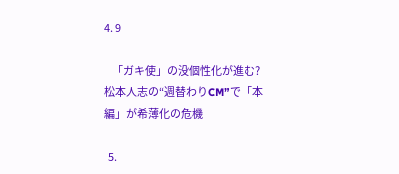4. 9

    「ガキ使」の没個性化が進む? 松本人志の“週替わりCM”で「本編」が希薄化の危機

  5.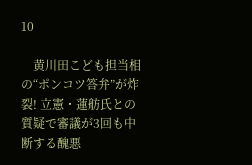10

    黄川田こども担当相の“ポンコツ答弁”が炸裂! 立憲・蓮舫氏との質疑で審議が3回も中断する醜悪